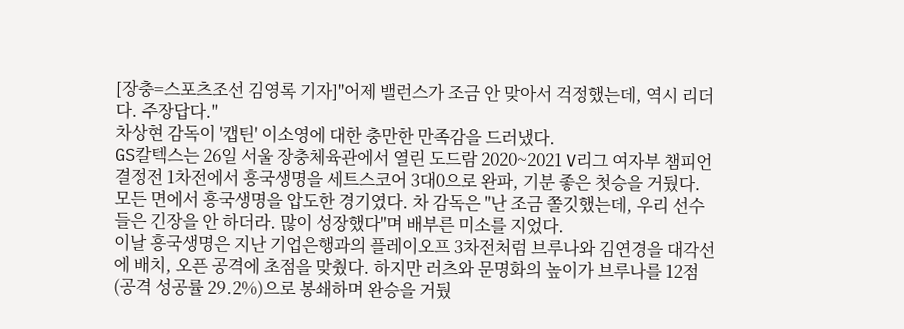[장충=스포츠조선 김영록 기자]"어제 밸런스가 조금 안 맞아서 걱정했는데, 역시 리더다. 주장답다."
차상현 감독이 '캡틴' 이소영에 대한 충만한 만족감을 드러냈다.
GS칼텍스는 26일 서울 장충체육관에서 열린 도드람 2020~2021 V리그 여자부 챔피언결정전 1차전에서 흥국생명을 세트스코어 3대0으로 완파, 기분 좋은 첫승을 거뒀다.
모든 면에서 흥국생명을 압도한 경기였다. 차 감독은 "난 조금 쫄깃했는데, 우리 선수들은 긴장을 안 하더라. 많이 성장했다"며 배부른 미소를 지었다.
이날 흥국생명은 지난 기업은행과의 플레이오프 3차전처럼 브루나와 김연경을 대각선에 배치, 오픈 공격에 초점을 맞췄다. 하지만 러츠와 문명화의 높이가 브루나를 12점(공격 성공률 29.2%)으로 봉쇄하며 완승을 거뒀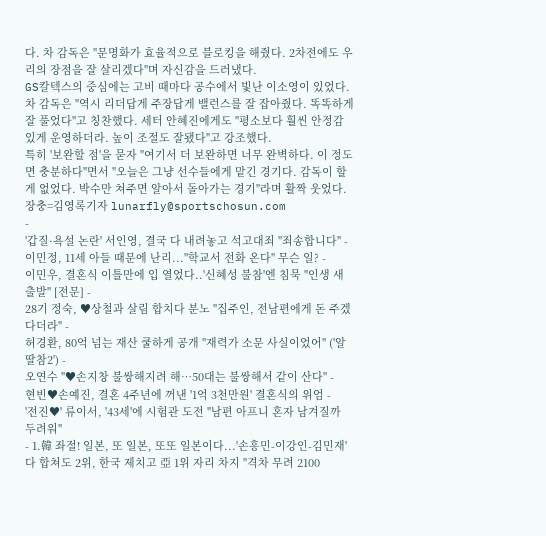다. 차 감독은 "문명화가 효율적으로 블로킹을 해줬다. 2차전에도 우리의 장점을 잘 살리겠다"며 자신감을 드러냈다.
GS칼텍스의 중심에는 고비 때마다 공수에서 빛난 이소영이 있었다. 차 감독은 "역시 리더답게 주장답게 밸런스를 잘 잡아줬다. 똑똑하게 잘 풀었다"고 칭찬했다. 세터 안혜진에게도 "평소보다 훨씬 안정감 있게 운영하더라. 높이 조절도 잘됐다"고 강조했다.
특히 '보완할 점'을 묻자 "여기서 더 보완하면 너무 완벽하다. 이 정도면 충분하다"면서 "오늘은 그냥 선수들에게 맡긴 경기다. 감독이 할 게 없었다. 박수만 쳐주면 알아서 돌아가는 경기"라며 활짝 웃었다.
장충=김영록기자 lunarfly@sportschosun.com
-
'갑질·욕설 논란' 서인영, 결국 다 내려놓고 석고대죄 "죄송합니다" -
이민정, 11세 아들 때문에 난리..."학교서 전화 온다" 무슨 일? -
이민우, 결혼식 이틀만에 입 열었다..'신혜성 불참'엔 침묵 "인생 새출발" [전문] -
28기 정숙, ♥상철과 살림 합치다 분노 "집주인, 전남편에게 돈 주겠다더라" -
허경환, 80억 넘는 재산 쿨하게 공개 "재력가 소문 사실이었어" ('알딸참2') -
오연수 "♥손지창 불쌍해지려 해…50대는 불쌍해서 같이 산다" -
현빈♥손예진, 결혼 4주년에 꺼낸 '1억 3천만원' 결혼식의 위엄 -
'전진♥' 류이서, '43세'에 시험관 도전 "남편 아프니 혼자 남겨질까 두려워"
- 1.韓 좌절! 일본, 또 일본, 또또 일본이다...'손흥민-이강인-김민재' 다 합쳐도 2위, 한국 제치고 亞 1위 자리 차지 "격차 무려 2100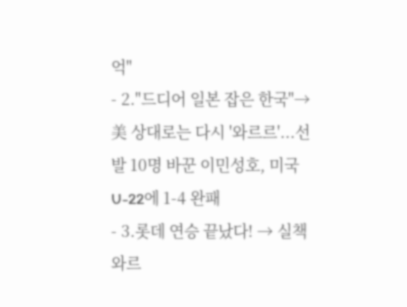억"
- 2."드디어 일본 잡은 한국"→美 상대로는 다시 '와르르'...선발 10명 바꾼 이민성호, 미국 U-22에 1-4 완패
- 3.롯데 연승 끝났다! → 실책 와르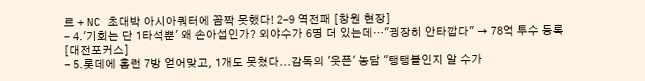르 + NC 초대박 아시아쿼터에 꼼짝 못했다! 2-9 역전패 [창원 현장]
- 4.'기회는 단 1타석뿐' 왜 손아섭인가? 외야수가 6명 더 있는데…"굉장히 안타깝다" → 78억 투수 등록 [대전포커스]
- 5.롯데에 홈런 7방 얻어맞고, 1개도 못쳤다...감독의 '웃픈' 농담 "탱탱볼인지 알 수가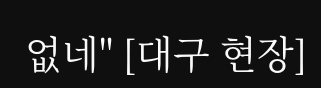없네" [대구 현장]